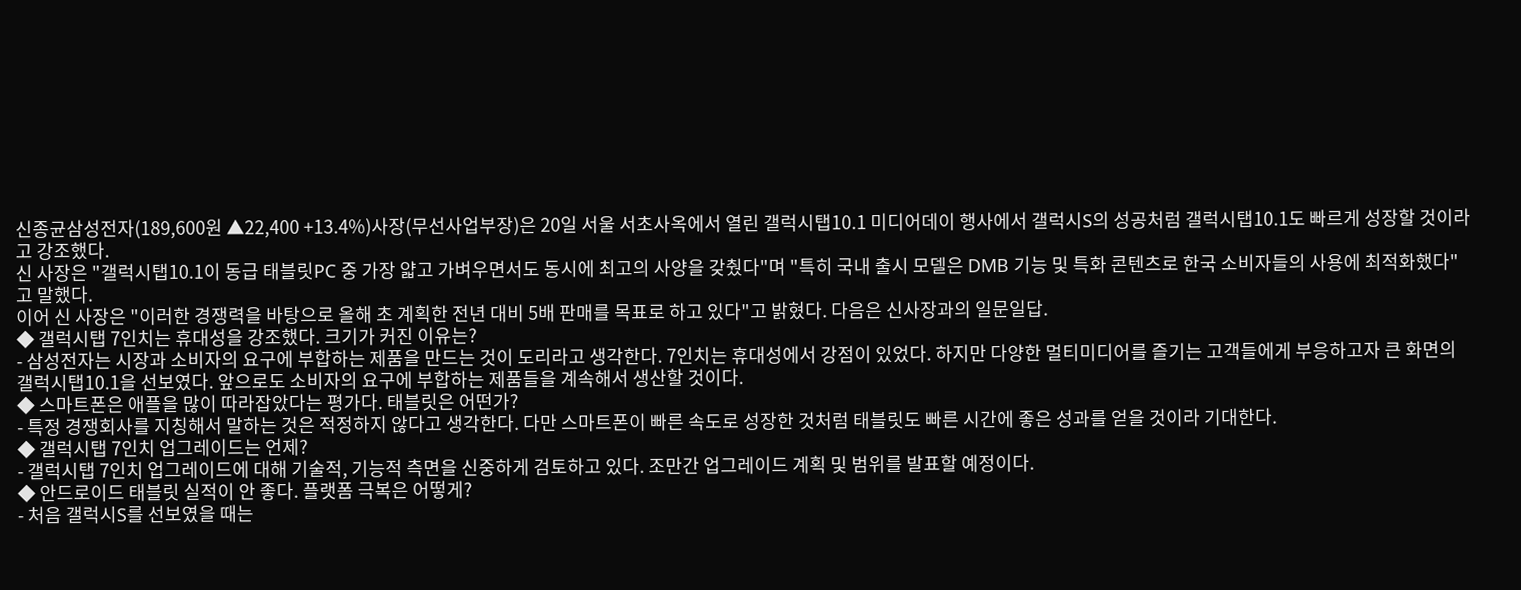신종균삼성전자(189,600원 ▲22,400 +13.4%)사장(무선사업부장)은 20일 서울 서초사옥에서 열린 갤럭시탭10.1 미디어데이 행사에서 갤럭시S의 성공처럼 갤럭시탭10.1도 빠르게 성장할 것이라고 강조했다.
신 사장은 "갤럭시탭10.1이 동급 태블릿PC 중 가장 얇고 가벼우면서도 동시에 최고의 사양을 갖췄다"며 "특히 국내 출시 모델은 DMB 기능 및 특화 콘텐츠로 한국 소비자들의 사용에 최적화했다"고 말했다.
이어 신 사장은 "이러한 경쟁력을 바탕으로 올해 초 계획한 전년 대비 5배 판매를 목표로 하고 있다"고 밝혔다. 다음은 신사장과의 일문일답.
◆ 갤럭시탭 7인치는 휴대성을 강조했다. 크기가 커진 이유는?
- 삼성전자는 시장과 소비자의 요구에 부합하는 제품을 만드는 것이 도리라고 생각한다. 7인치는 휴대성에서 강점이 있었다. 하지만 다양한 멀티미디어를 즐기는 고객들에게 부응하고자 큰 화면의 갤럭시탭10.1을 선보였다. 앞으로도 소비자의 요구에 부합하는 제품들을 계속해서 생산할 것이다.
◆ 스마트폰은 애플을 많이 따라잡았다는 평가다. 태블릿은 어떤가?
- 특정 경쟁회사를 지칭해서 말하는 것은 적정하지 않다고 생각한다. 다만 스마트폰이 빠른 속도로 성장한 것처럼 태블릿도 빠른 시간에 좋은 성과를 얻을 것이라 기대한다.
◆ 갤럭시탭 7인치 업그레이드는 언제?
- 갤럭시탭 7인치 업그레이드에 대해 기술적, 기능적 측면을 신중하게 검토하고 있다. 조만간 업그레이드 계획 및 범위를 발표할 예정이다.
◆ 안드로이드 태블릿 실적이 안 좋다. 플랫폼 극복은 어떻게?
- 처음 갤럭시S를 선보였을 때는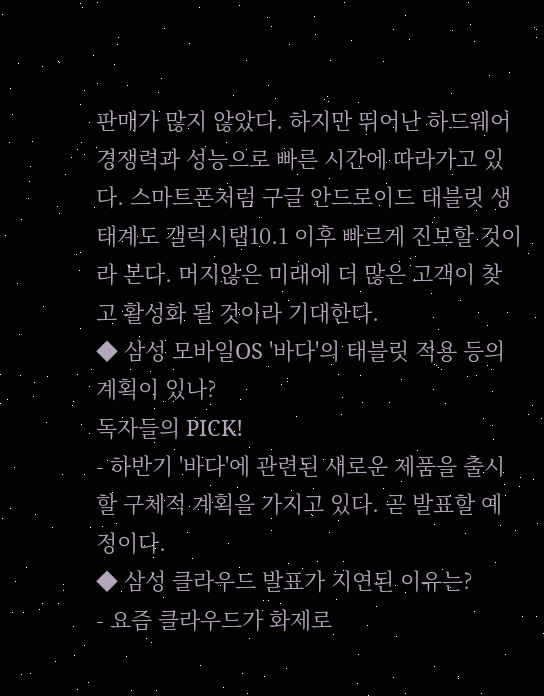판매가 많지 않았다. 하지만 뛰어난 하드웨어 경쟁력과 성능으로 빠른 시간에 따라가고 있다. 스마트폰처럼 구글 안드로이드 태블릿 생태계도 갤럭시탭10.1 이후 빠르게 진보할 것이라 본다. 머지않은 미래에 더 많은 고객이 찾고 활성화 될 것이라 기대한다.
◆ 삼성 모바일OS '바다'의 태블릿 적용 등의 계획이 있나?
독자들의 PICK!
- 하반기 '바다'에 관련된 새로운 제품을 출시할 구체적 계획을 가지고 있다. 곧 발표할 예정이다.
◆ 삼성 클라우드 발표가 지연된 이유는?
- 요즘 클라우드가 화제로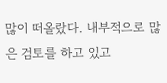많이 떠올랐다. 내부적으로 많은 검토를 하고 있고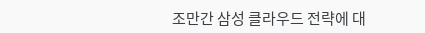조만간 삼성 클라우드 전략에 대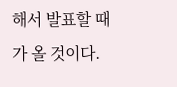해서 발표할 때가 올 것이다.